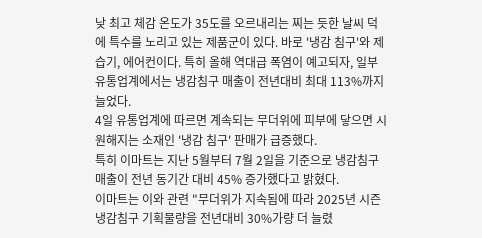낮 최고 체감 온도가 35도를 오르내리는 찌는 듯한 날씨 덕에 특수를 노리고 있는 제품군이 있다. 바로 '냉감 침구'와 제습기, 에어컨이다. 특히 올해 역대급 폭염이 예고되자, 일부 유통업계에서는 냉감침구 매출이 전년대비 최대 113%까지 늘었다.
4일 유통업계에 따르면 계속되는 무더위에 피부에 닿으면 시원해지는 소재인 '냉감 침구' 판매가 급증했다.
특히 이마트는 지난 5월부터 7월 2일을 기준으로 냉감침구 매출이 전년 동기간 대비 45% 증가했다고 밝혔다.
이마트는 이와 관련 "무더위가 지속됨에 따라 2025년 시즌 냉감침구 기획물량을 전년대비 30%가량 더 늘렸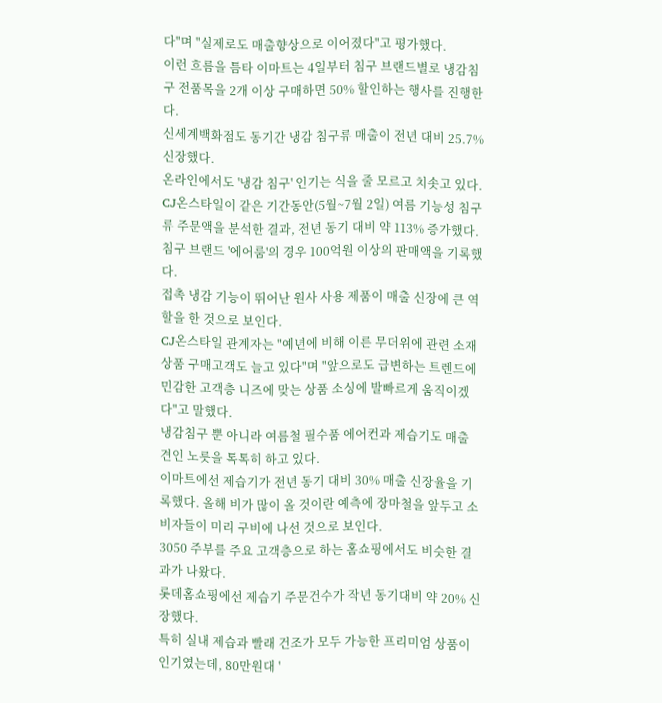다"며 "실제로도 매출향상으로 이어졌다"고 평가했다.
이런 흐름을 틈타 이마트는 4일부터 침구 브랜드별로 냉감침구 전품목을 2개 이상 구매하면 50% 할인하는 행사를 진행한다.
신세계백화점도 동기간 냉감 침구류 매출이 전년 대비 25.7% 신장했다.
온라인에서도 '냉감 침구' 인기는 식을 줄 모르고 치솟고 있다.
CJ온스타일이 같은 기간동안(5월~7월 2일) 여름 기능성 침구류 주문액을 분석한 결과, 전년 동기 대비 약 113% 증가했다. 침구 브랜드 '에어룸'의 경우 100억원 이상의 판매액을 기록했다.
접촉 냉감 기능이 뛰어난 원사 사용 제품이 매출 신장에 큰 역할을 한 것으로 보인다.
CJ온스타일 관계자는 "예년에 비해 이른 무더위에 관련 소재 상품 구매고객도 늘고 있다"며 "앞으로도 급변하는 트렌드에 민감한 고객층 니즈에 맞는 상품 소싱에 발빠르게 움직이겠다"고 말했다.
냉감침구 뿐 아니라 여름철 필수품 에어컨과 제습기도 매출 견인 노릇을 톡톡히 하고 있다.
이마트에선 제습기가 전년 동기 대비 30% 매출 신장율을 기록했다. 올해 비가 많이 올 것이란 예측에 장마철을 앞두고 소비자들이 미리 구비에 나선 것으로 보인다.
3050 주부를 주요 고객층으로 하는 홈쇼핑에서도 비슷한 결과가 나왔다.
롯데홈쇼핑에선 제습기 주문건수가 작년 동기대비 약 20% 신장했다.
특히 실내 제습과 빨래 건조가 모두 가능한 프리미엄 상품이 인기였는데, 80만원대 '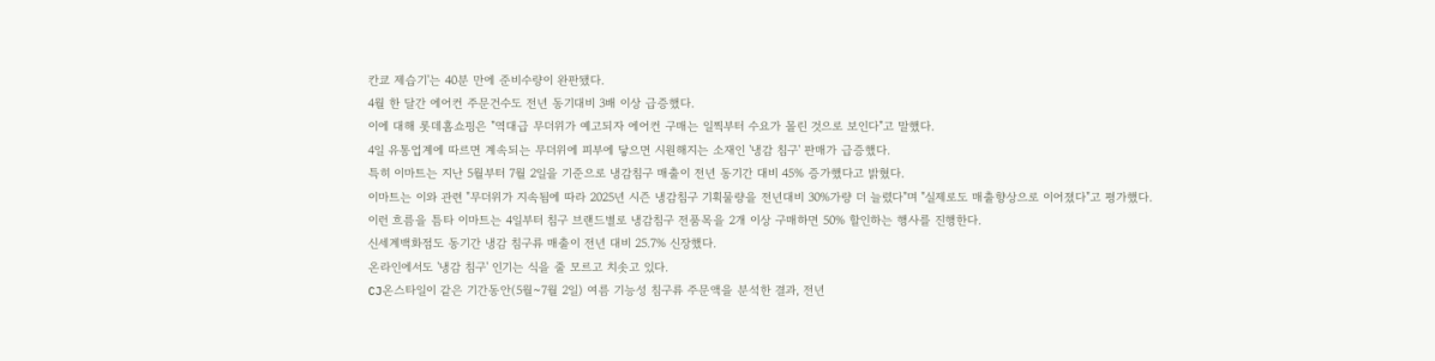칸쿄 제습기'는 40분 만에 준비수량이 완판됐다.
4월 한 달간 에어컨 주문건수도 전년 동기대비 3배 이상 급증했다.
이에 대해 롯데홈쇼핑은 "역대급 무더위가 예고되자 에어컨 구매는 일찍부터 수요가 몰린 것으로 보인다"고 말했다.
4일 유통업계에 따르면 계속되는 무더위에 피부에 닿으면 시원해지는 소재인 '냉감 침구' 판매가 급증했다.
특히 이마트는 지난 5월부터 7월 2일을 기준으로 냉감침구 매출이 전년 동기간 대비 45% 증가했다고 밝혔다.
이마트는 이와 관련 "무더위가 지속됨에 따라 2025년 시즌 냉감침구 기획물량을 전년대비 30%가량 더 늘렸다"며 "실제로도 매출향상으로 이어졌다"고 평가했다.
이런 흐름을 틈타 이마트는 4일부터 침구 브랜드별로 냉감침구 전품목을 2개 이상 구매하면 50% 할인하는 행사를 진행한다.
신세계백화점도 동기간 냉감 침구류 매출이 전년 대비 25.7% 신장했다.
온라인에서도 '냉감 침구' 인기는 식을 줄 모르고 치솟고 있다.
CJ온스타일이 같은 기간동안(5월~7월 2일) 여름 기능성 침구류 주문액을 분석한 결과, 전년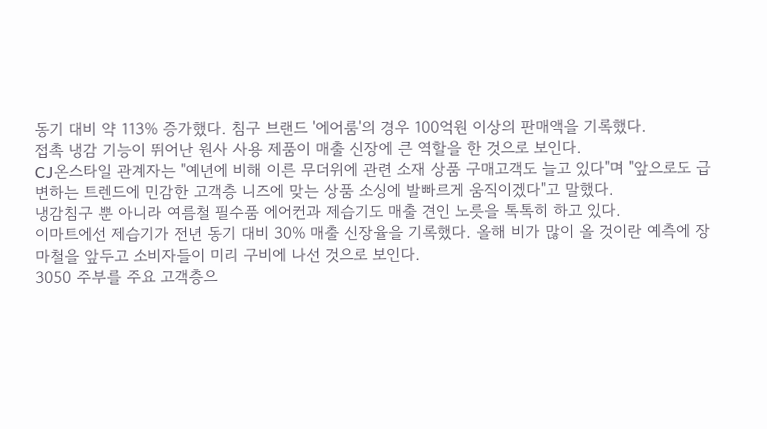동기 대비 약 113% 증가했다. 침구 브랜드 '에어룸'의 경우 100억원 이상의 판매액을 기록했다.
접촉 냉감 기능이 뛰어난 원사 사용 제품이 매출 신장에 큰 역할을 한 것으로 보인다.
CJ온스타일 관계자는 "예년에 비해 이른 무더위에 관련 소재 상품 구매고객도 늘고 있다"며 "앞으로도 급변하는 트렌드에 민감한 고객층 니즈에 맞는 상품 소싱에 발빠르게 움직이겠다"고 말했다.
냉감침구 뿐 아니라 여름철 필수품 에어컨과 제습기도 매출 견인 노릇을 톡톡히 하고 있다.
이마트에선 제습기가 전년 동기 대비 30% 매출 신장율을 기록했다. 올해 비가 많이 올 것이란 예측에 장마철을 앞두고 소비자들이 미리 구비에 나선 것으로 보인다.
3050 주부를 주요 고객층으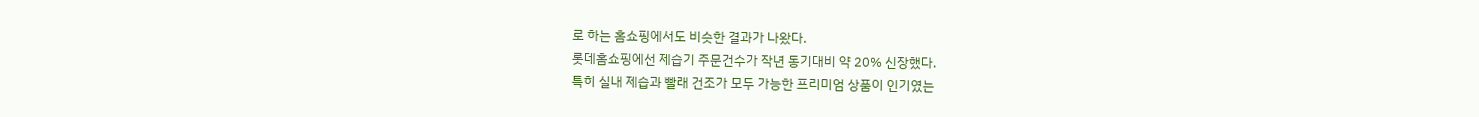로 하는 홈쇼핑에서도 비슷한 결과가 나왔다.
롯데홈쇼핑에선 제습기 주문건수가 작년 동기대비 약 20% 신장했다.
특히 실내 제습과 빨래 건조가 모두 가능한 프리미엄 상품이 인기였는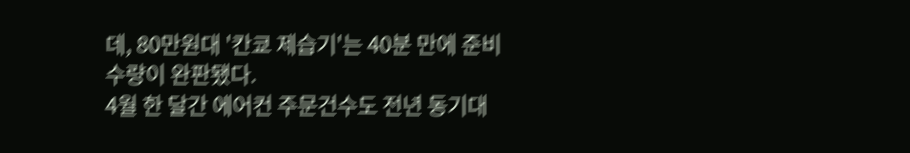데, 80만원대 '칸쿄 제습기'는 40분 만에 준비수량이 완판됐다.
4월 한 달간 에어컨 주문건수도 전년 동기대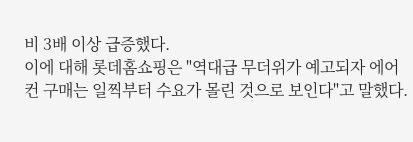비 3배 이상 급증했다.
이에 대해 롯데홈쇼핑은 "역대급 무더위가 예고되자 에어컨 구매는 일찍부터 수요가 몰린 것으로 보인다"고 말했다.